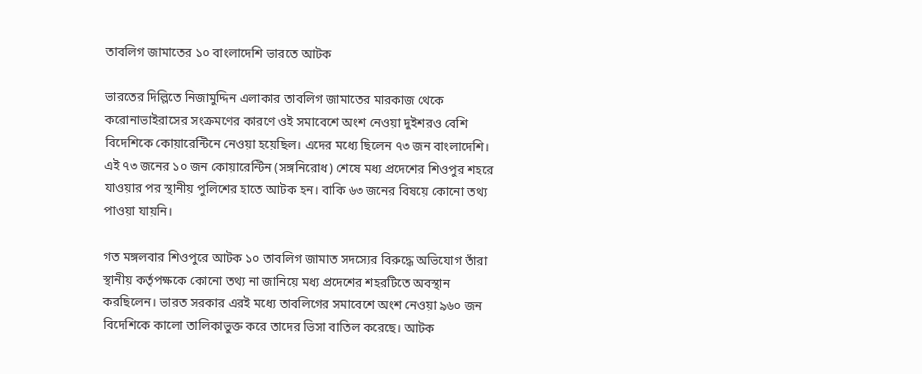তাবলিগ জামাতের ১০ বাংলাদেশি ভারতে আটক

ভারতের দিল্লিতে নিজামুদ্দিন এলাকার তাবলিগ জামাতের মারকাজ থেকে করোনাভাইরাসের সংক্রমণের কারণে ওই সমাবেশে অংশ নেওয়া দুইশরও বেশি বিদেশিকে কোয়ারেন্টিনে নেওয়া হয়েছিল। এদের মধ্যে ছিলেন ৭৩ জন বাংলাদেশি। এই ৭৩ জনের ১০ জন কোয়ারেন্টিন (সঙ্গনিরোধ) শেষে মধ্য প্রদেশের শিওপুর শহরে যাওয়ার পর স্থানীয় পুলিশের হাতে আটক হন। বাকি ৬৩ জনের বিষয়ে কোনো তথ্য পাওয়া যায়নি।

গত মঙ্গলবার শিওপুরে আটক ১০ তাবলিগ জামাত সদস্যের বিরুদ্ধে অভিযোগ তাঁরা স্থানীয় কর্তৃপক্ষকে কোনো তথ্য না জানিয়ে মধ্য প্রদেশের শহরটিতে অবস্থান করছিলেন। ভারত সরকার এরই মধ্যে তাবলিগের সমাবেশে অংশ নেওয়া ৯৬০ জন বিদেশিকে কালো তালিকাভুক্ত করে তাদের ভিসা বাতিল করেছে। আটক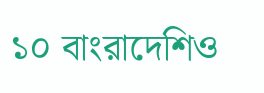১০ বাংরাদেশিও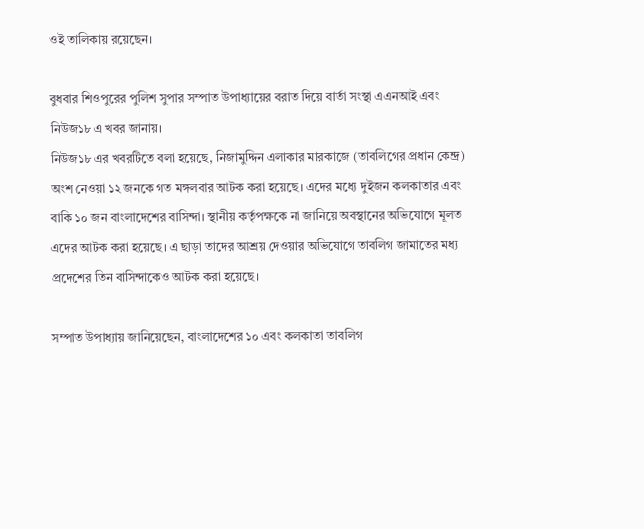ওই তালিকায় রয়েছেন।

বুধবার শিওপুরের পুলিশ সুপার সম্পাত উপাধ্যায়ের বরাত দিয়ে বার্তা সংস্থা এএনআই এবং নিউজ১৮ এ খবর জানায়।
নিউজ১৮ এর খবরটিতে বলা হয়েছে, নিজামুদ্দিন এলাকার মারকাজে (তাবলিগের প্রধান কেন্দ্র) অংশ নেওয়া ১২ জনকে গত মঙ্গলবার আটক করা হয়েছে। এদের মধ্যে দুইজন কলকাতার এবং বাকি ১০ জন বাংলাদেশের বাসিন্দা। স্থানীয় কর্তৃপক্ষকে না জানিয়ে অবস্থানের অভিযোগে মূলত এদের আটক করা হয়েছে। এ ছাড়া তাদের আশ্রয় দেওয়ার অভিযোগে তাবলিগ জামাতের মধ্য প্রদেশের তিন বাসিন্দাকেও আটক করা হয়েছে।

সম্পাত উপাধ্যায় জানিয়েছেন, বাংলাদেশের ১০ এবং কলকাতা তাবলিগ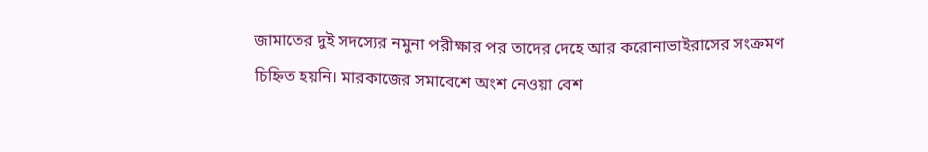জামাতের দুই সদস্যের নমুনা পরীক্ষার পর তাদের দেহে আর করোনাভাইরাসের সংক্রমণ চিহ্নিত হয়নি। মারকাজের সমাবেশে অংশ নেওয়া বেশ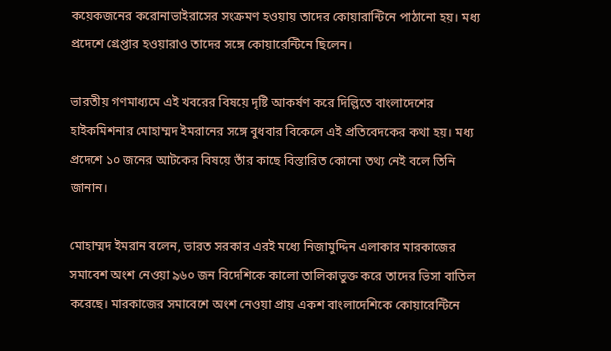কয়েকজনের করোনাভাইরাসের সংক্রমণ হওয়ায় তাদের কোয়ারান্টিনে পাঠানো হয়। মধ্য প্রদেশে গ্রেপ্তার হওয়ারাও তাদের সঙ্গে কোয়ারেন্টিনে ছিলেন।

ভারতীয় গণমাধ্যমে এই খবরের বিষয়ে দৃষ্টি আকর্ষণ করে দিল্লিতে বাংলাদেশের হাইকমিশনার মোহাম্মদ ইমরানের সঙ্গে বুধবার বিকেলে এই প্রতিবেদকের কথা হয়। মধ্য প্রদেশে ১০ জনের আটকের বিষয়ে তাঁর কাছে বিস্তারিত কোনো তথ্য নেই বলে তিনি জানান।

মোহাম্মদ ইমরান বলেন, ভারত সরকার এরই মধ্যে নিজামুদ্দিন এলাকার মারকাজের সমাবেশ অংশ নেওয়া ৯৬০ জন বিদেশিকে কালো তালিকাভুক্ত করে তাদের ভিসা বাতিল করেছে। মারকাজের সমাবেশে অংশ নেওয়া প্রায় একশ বাংলাদেশিকে কোয়ারেন্টিনে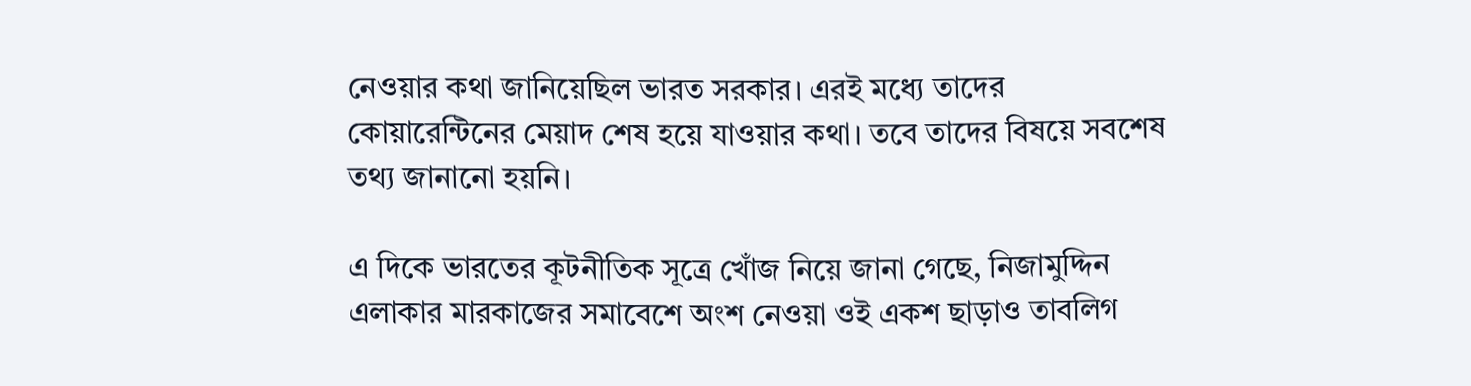নেওয়ার কথা জানিয়েছিল ভারত সরকার। এরই মধ্যে তাদের কোয়ারেন্টিনের মেয়াদ শেষ হয়ে যাওয়ার কথা। তবে তাদের বিষয়ে সবশেষ তথ্য জানানো হয়নি।

এ দিকে ভারতের কূটনীতিক সূত্রে খোঁজ নিয়ে জানা গেছে, নিজামুদ্দিন এলাকার মারকাজের সমাবেশে অংশ নেওয়া ওই একশ ছাড়াও তাবলিগ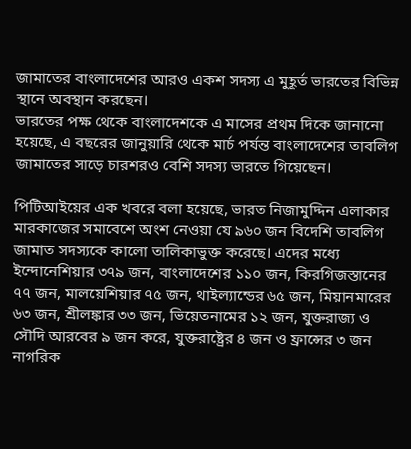জামাতের বাংলাদেশের আরও একশ সদস্য এ মুহূর্ত ভারতের বিভিন্ন স্থানে অবস্থান করছেন।
ভারতের পক্ষ থেকে বাংলাদেশকে এ মাসের প্রথম দিকে জানানো হয়েছে, এ বছরের জানুয়ারি থেকে মার্চ পর্যন্ত বাংলাদেশের তাবলিগ জামাতের সাড়ে চারশরও বেশি সদস্য ভারতে গিয়েছেন।

পিটিআইয়ের এক খবরে বলা হয়েছে, ভারত নিজামুদ্দিন এলাকার মারকাজের সমাবেশে অংশ নেওয়া যে ৯৬০ জন বিদেশি তাবলিগ জামাত সদস্যকে কালো তালিকাভুক্ত করেছে। এদের মধ্যে ইন্দোনেশিয়ার ৩৭৯ জন, বাংলাদেশের ১১০ জন, কিরগিজস্তানের ৭৭ জন, মালয়েশিয়ার ৭৫ জন, থাইল্যান্ডের ৬৫ জন, মিয়ানমারের ৬৩ জন, শ্রীলঙ্কার ৩৩ জন, ভিয়েতনামের ১২ জন, যুক্তরাজ্য ও সৌদি আরবের ৯ জন করে, যুক্তরাষ্ট্রের ৪ জন ও ফ্রান্সের ৩ জন নাগরিক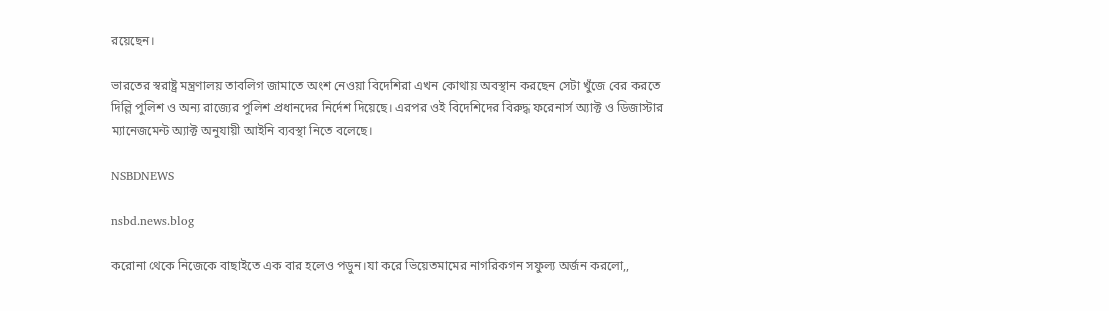রয়েছেন।

ভারতের স্বরাষ্ট্র মন্ত্রণালয় তাবলিগ জামাতে অংশ নেওয়া বিদেশিরা এখন কোথায় অবস্থান করছেন সেটা খুঁজে বের করতে দিল্লি পুলিশ ও অন্য রাজ্যের পুলিশ প্রধানদের নির্দেশ দিয়েছে। এরপর ওই বিদেশিদের বিরুদ্ধ ফরেনার্স অ্যাক্ট ও ডিজাস্টার ম্যানেজমেন্ট অ্যাক্ট অনুযায়ী আইনি ব্যবস্থা নিতে বলেছে।

NSBDNEWS

nsbd.news.blog

করোনা থেকে নিজেকে বাছাইতে এক বার হলেও পডুন।যা করে ভিয়েতমামের নাগরিকগন সফুল্য অর্জন করলো,,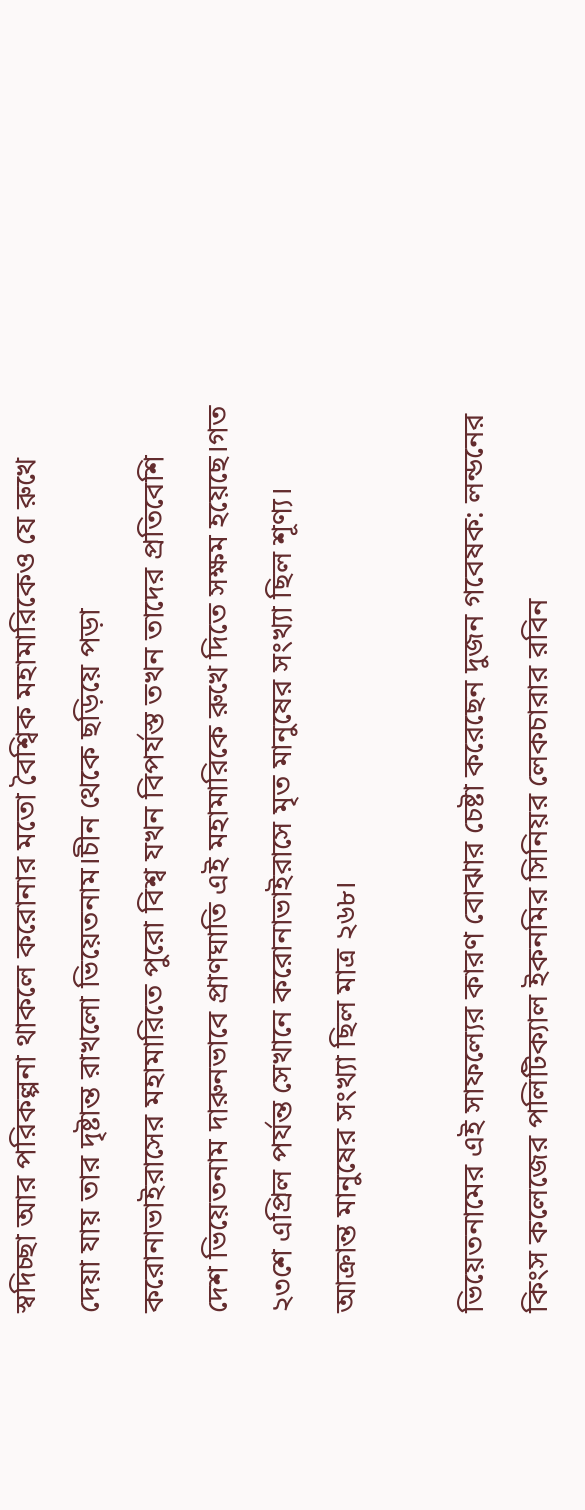স্বদিচ্ছা আর পরিকল্পনা থাকলে করোনার মতো বৈশ্বিক মহামারিকেও যে রুখে দেয়া যায় তার দৃষ্টান্ত রাখলো ভিয়েতনাম।চীন থেকে ছড়িয়ে পড়া করোনাভাইরাসের মহামারিতে পুরো বিশ্ব যখন বিপর্যস্ত তখন তাদের প্রতিবেশি দেশ ভিয়েতনাম দারুনভাবে প্রাণঘাতি এই মহামারিকে রুখে দিতে সক্ষম হয়েছে।গত ২৩শে এপ্রিল পর্যন্ত সেখানে করোনাভাইরাসে মৃত মানুষের সংখ্যা ছিল শূণ্য। আক্রান্ত মানুষের সংখ্যা ছিল মাত্র ২৬৮।

ভিয়েতনামের এই সাফল্যের কারণ বোঝার চেষ্টা করেছেন দুজন গবেষক: লন্ডনের কিংস কলেজের পলিটিক্যাল ইকনমির সিনিয়র লেকচারার রবিন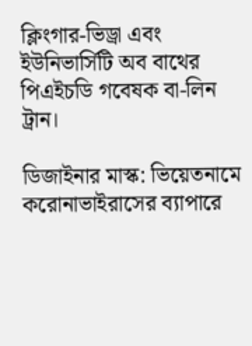ক্লিংগার-ভিড্রা এবং ইউনিভার্সিটি অব বাথের পিএইচডি গবেষক বা-লিন ট্রান।

ডিজাইনার মাস্ক: ভিয়েতনামে করোনাভাইরাসের ব্যাপারে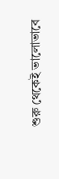শুরু থেকেই ভালোভাবে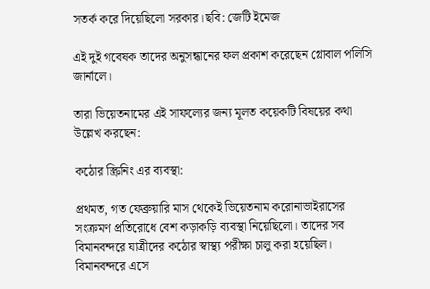সতর্ক করে দিয়েছিলো সরকার।ছবি: জেটি ইমেজ

এই দুই গবেষক তাদের অনুসন্ধানের ফল প্রকাশ করেছেন গ্লোবাল পলিসি জার্নালে।

তারা ভিয়েতনামের এই সাফল্যের জন্য মূলত কয়েকটি বিষয়ের কথা উল্লেখ করছেন:

কঠোর স্ক্রিনিং এর ব্যবস্থা:

প্রথমত, গত ফেব্রুয়ারি মাস থেকেই ভিয়েতনাম করোনাভাইরাসের সংক্রমণ প্রতিরোধে বেশ কড়াকড়ি ব্যবস্থা নিয়েছিলো। তাদের সব বিমানবন্দরে যাত্রীদের কঠোর স্বাস্থ্য পরীক্ষা চালু করা হয়েছিল। বিমানবন্দরে এসে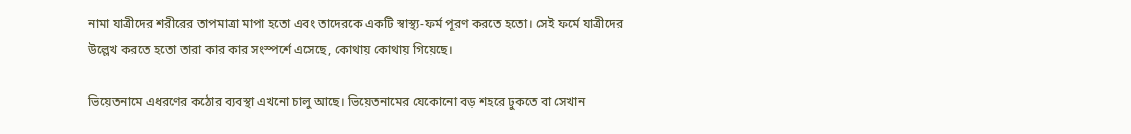নামা যাত্রীদের শরীরের তাপমাত্রা মাপা হতো এবং তাদেরকে একটি স্বাস্থ্য-ফর্ম পূরণ করতে হতো। সেই ফর্মে যাত্রীদের উল্লেখ করতে হতো তারা কার কার সংস্পর্শে এসেছে, কোথায় কোথায় গিয়েছে।

ভিয়েতনামে এধরণের কঠোর ব্যবস্থা এখনো চালু আছে। ভিয়েতনামের যেকোনো বড় শহরে ঢুকতে বা সেখান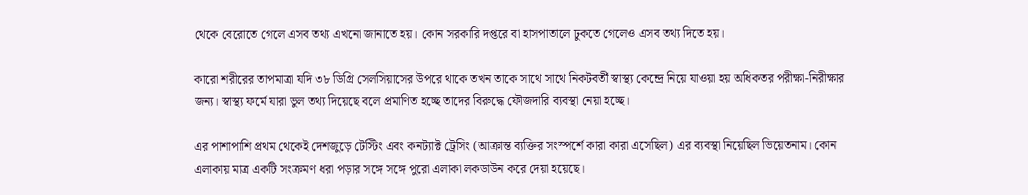থেকে বেরোতে গেলে এসব তথ্য এখনো জানাতে হয়। কোন সরকারি দপ্তরে বা হাসপাতালে ঢুকতে গেলেও এসব তথ্য দিতে হয়।

কারো শরীরের তাপমাত্রা যদি ৩৮ ডিগ্রি সেলসিয়াসের উপরে থাকে তখন তাকে সাথে সাথে নিকটবর্তী স্বাস্থ্য কেন্দ্রে নিয়ে যাওয়া হয় অধিকতর পরীক্ষা-নিরীক্ষার জন্য। স্বাস্থ্য ফর্মে যারা ভুল তথ্য দিয়েছে বলে প্রমাণিত হচ্ছে তাদের বিরুদ্ধে ফৌজদারি ব্যবস্থা নেয়া হচ্ছে।

এর পাশাপাশি প্রথম থেকেই দেশজুড়ে টেস্টিং এবং কনট্যাক্ট ট্রেসিং (আক্রান্ত ব্যক্তির সংস্পর্শে কারা কারা এসেছিল) এর ব্যবস্থা নিয়েছিল ভিয়েতনাম। কোন এলাকায় মাত্র একটি সংক্রমণ ধরা পড়ার সঙ্গে সঙ্গে পুরো এলাকা লকডাউন করে দেয়া হয়েছে।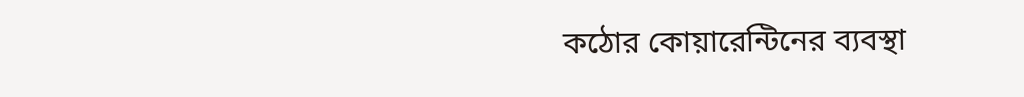কঠোর কোয়ারেন্টিনের ব্যবস্থা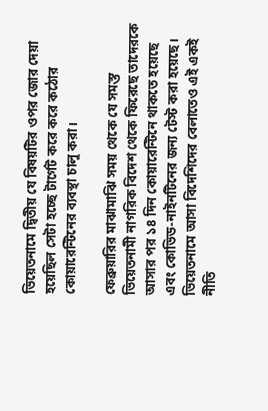ভিয়েতনামে দ্বিতীয় যে বিষয়টির ওপর জোর দেয়া হয়েছিল সেটা হচ্ছে টার্গেট করে করে কঠোর কোয়ারেন্টিনের ব্যবস্থা চালু করা।

ফেব্রুয়ারির মাঝামাঝি সময় থেকে যে সমস্ত ভিয়েতনামী নাগরিক বিদেশ থেকে ফিরেছে তাদেরকে আসার পর ১৪ দিন কোয়ারেন্টিনে থাকতে হয়েছে এবং কোভিড-নাইনটিনের জন্য টেস্ট করা হয়েছে। ভিয়েতনামে আসা বিদেশিদের বেলাতেও এই একই নীতি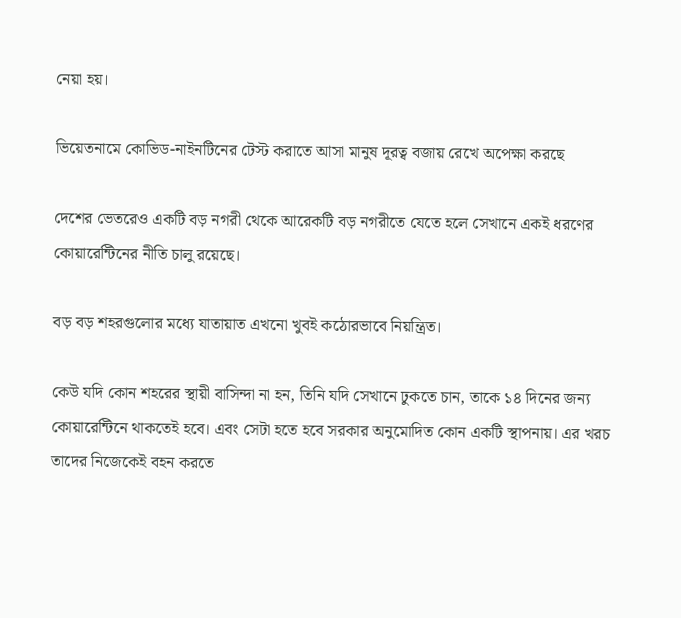নেয়া হয়।

ভিয়েতনামে কোভিড-নাইনটিনের টেস্ট করাতে আসা মানুষ দূরত্ব বজায় রেখে অপেক্ষা করছে

দেশের ভেতরেও একটি বড় নগরী থেকে আরেকটি বড় নগরীতে যেতে হলে সেখানে একই ধরণের কোয়ারেন্টিনের নীতি চালু রয়েছে।

বড় বড় শহরগুলোর মধ্যে যাতায়াত এখনো খুবই কঠোরভাবে নিয়ন্ত্রিত।

কেউ যদি কোন শহরের স্থায়ী বাসিন্দা না হন, তিনি যদি সেখানে ঢুকতে চান, তাকে ১৪ দিনের জন্য কোয়ারেন্টিনে থাকতেই হবে। এবং সেটা হতে হবে সরকার অনুমোদিত কোন একটি স্থাপনায়। এর খরচ তাদের নিজেকেই বহন করতে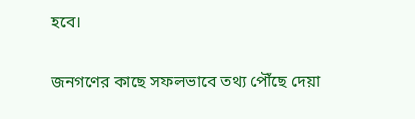হবে।

জনগণের কাছে সফলভাবে তথ্য পৌঁছে দেয়া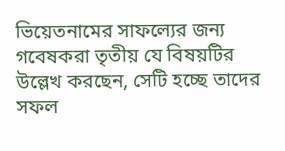ভিয়েতনামের সাফল্যের জন্য গবেষকরা তৃতীয় যে বিষয়টির উল্লেখ করছেন, সেটি হচ্ছে তাদের সফল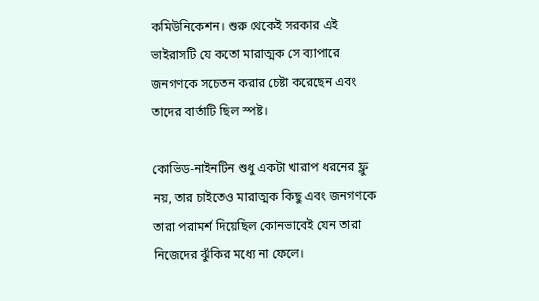কমিউনিকেশন। শুরু থেকেই সরকার এই ভাইরাসটি যে কতো মারাত্মক সে ব্যাপারে জনগণকে সচেতন করার চেষ্টা করেছেন এবং তাদের বার্তাটি ছিল স্পষ্ট।

কোভিড-নাইনটিন শুধু একটা খারাপ ধরনের ফ্লু নয়, তার চাইতেও মারাত্মক কিছু এবং জনগণকে তারা পরামর্শ দিয়েছিল কোনভাবেই যেন তারা নিজেদের ঝুঁকির মধ্যে না ফেলে।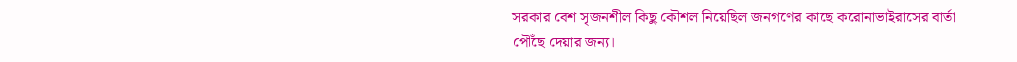সরকার বেশ সৃজনশীল কিছু কৌশল নিয়েছিল জনগণের কাছে করোনাভাইরাসের বার্তা পৌঁছে দেয়ার জন্য।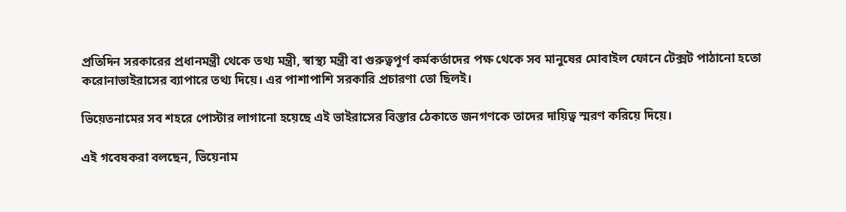প্রতিদিন সরকারের প্রধানমন্ত্রী থেকে তথ্য মন্ত্রী, স্বাস্থ্য মন্ত্রী বা গুরুত্বপূর্ণ কর্মকর্তাদের পক্ষ থেকে সব মানুষের মোবাইল ফোনে টেক্সট পাঠানো হতো করোনাভাইরাসের ব্যাপারে তথ্য দিয়ে। এর পাশাপাশি সরকারি প্রচারণা তো ছিলই।

ভিয়েতনামের সব শহরে পোস্টার লাগানো হয়েছে এই ভাইরাসের বিস্তার ঠেকাতে জনগণকে তাদের দায়িত্ব স্মরণ করিয়ে দিয়ে।

এই গবেষকরা বলছেন, ভিয়েনাম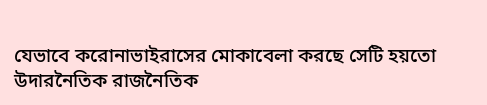যেভাবে করোনাভাইরাসের মোকাবেলা করছে সেটি হয়তো উদারনৈতিক রাজনৈতিক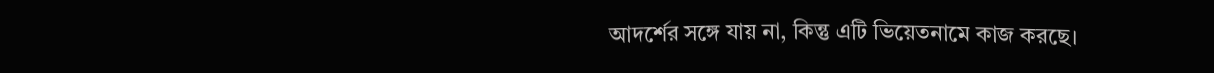আদর্শের সঙ্গে যায় না, কিন্তু এটি ভিয়েতনামে কাজ করছে।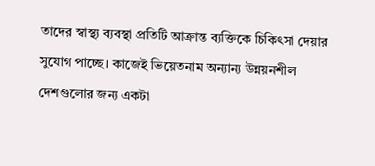তাদের স্বাস্থ্য ব্যবস্থা প্রতিটি আক্রান্ত ব্যক্তিকে চিকিৎসা দেয়ার সুযোগ পাচ্ছে। কাজেই ভিয়েতনাম অন্যান্য উন্নয়নশীল দেশগুলোর জন্য একটা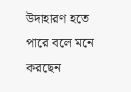উদাহারণ হতে পারে বলে মনে করছেন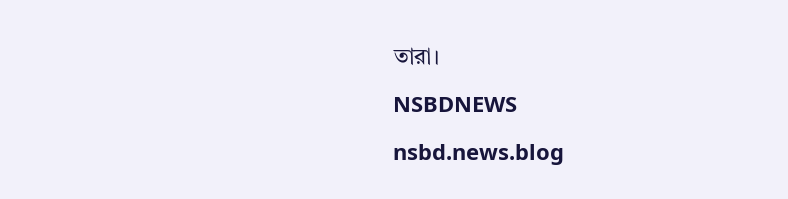তারা।

NSBDNEWS

nsbd.news.blog